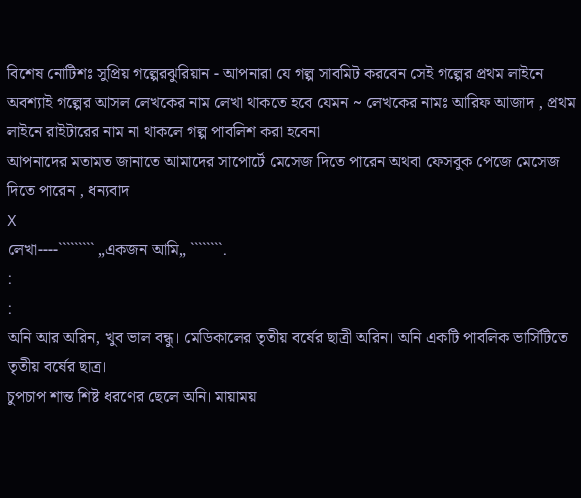বিশেষ নোটিশঃ সুপ্রিয় গল্পেরঝুরিয়ান - আপনারা যে গল্প সাবমিট করবেন সেই গল্পের প্রথম লাইনে অবশ্যাই গল্পের আসল লেখকের নাম লেখা থাকতে হবে যেমন ~ লেখকের নামঃ আরিফ আজাদ , প্রথম লাইনে রাইটারের নাম না থাকলে গল্প পাবলিশ করা হবেনা
আপনাদের মতামত জানাতে আমাদের সাপোর্টে মেসেজ দিতে পারেন অথবা ফেসবুক পেজে মেসেজ দিতে পারেন , ধন্যবাদ
X
লেখা----````````` „একজন আমি„ ````````.
:
:
অনি আর অরিন, খুব ভাল বন্ধু। মেডিকালের তৃতীয় বর্ষের ছাত্রী অরিন। অনি একটি পাবলিক ভার্সিটিতে তৃতীয় বর্ষের ছাত্র।
চুপচাপ শান্ত শিষ্ট ধরণের ছেলে অনি। মায়াময়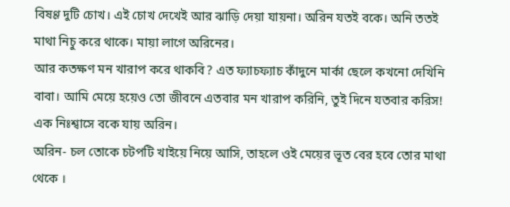বিষণ্ণ দুটি চোখ। এই চোখ দেখেই আর ঝাড়ি দেয়া যায়না। অরিন যতই বকে। অনি ততই মাথা নিচু করে থাকে। মায়া লাগে অরিনের।
আর কতক্ষণ মন খারাপ করে থাকবি? এত ফ্যাচফ্যাচ কাঁদুনে মার্কা ছেলে কখনো দেখিনি বাবা। আমি মেয়ে হয়েও তো জীবনে এতবার মন খারাপ করিনি, তুই দিনে যতবার করিস! এক নিঃশ্বাসে বকে যায় অরিন।
অরিন- চল তোকে চটপটি খাইয়ে নিয়ে আসি, তাহলে ওই মেয়ের ভূত বের হবে তোর মাথা থেকে ।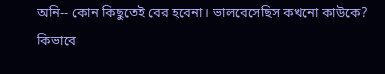অনি-- কোন কিছুতেই বের হবেনা। ভালবেসেছিস কখনো কাউকে? কিভাবে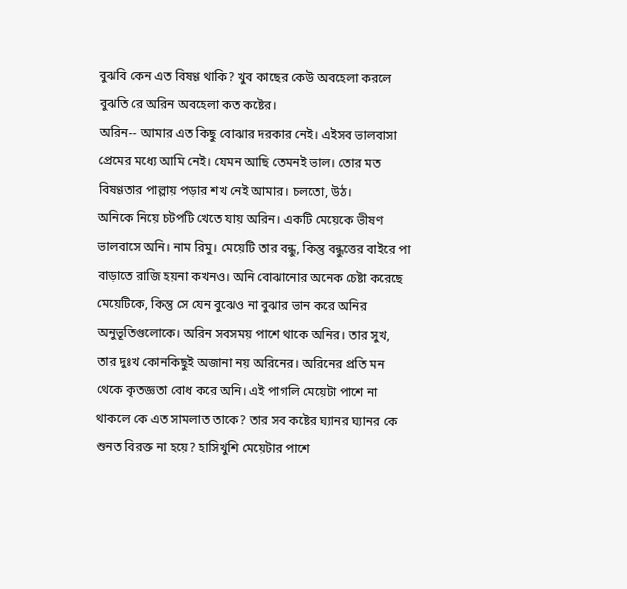বুঝবি কেন এত বিষণ্ণ থাকি? খুব কাছের কেউ অবহেলা করলে বুঝতি রে অরিন অবহেলা কত কষ্টের।
অরিন-- আমার এত কিছু বোঝার দরকার নেই। এইসব ভালবাসা প্রেমের মধ্যে আমি নেই। যেমন আছি তেমনই ভাল। তোর মত বিষণ্ণতার পাল্লায় পড়ার শখ নেই আমার। চলতো, উঠ।
অনিকে নিয়ে চটপটি খেতে যায় অরিন। একটি মেয়েকে ভীষণ ভালবাসে অনি। নাম রিমু। মেয়েটি তার বন্ধু, কিন্তু বন্ধুত্তের বাইরে পা বাড়াতে রাজি হয়না কখনও। অনি বোঝানোর অনেক চেষ্টা করেছে মেয়েটিকে, কিন্তু সে যেন বুঝেও না বুঝার ভান করে অনির অনুভূতিগুলোকে। অরিন সবসময় পাশে থাকে অনির। তার সুখ, তার দুঃখ কোনকিছুই অজানা নয় অরিনের। অরিনের প্রতি মন থেকে কৃতজ্ঞতা বোধ করে অনি। এই পাগলি মেয়েটা পাশে না থাকলে কে এত সামলাত তাকে? তার সব কষ্টের ঘ্যানর ঘ্যানর কে শুনত বিরক্ত না হয়ে? হাসিখুশি মেয়েটার পাশে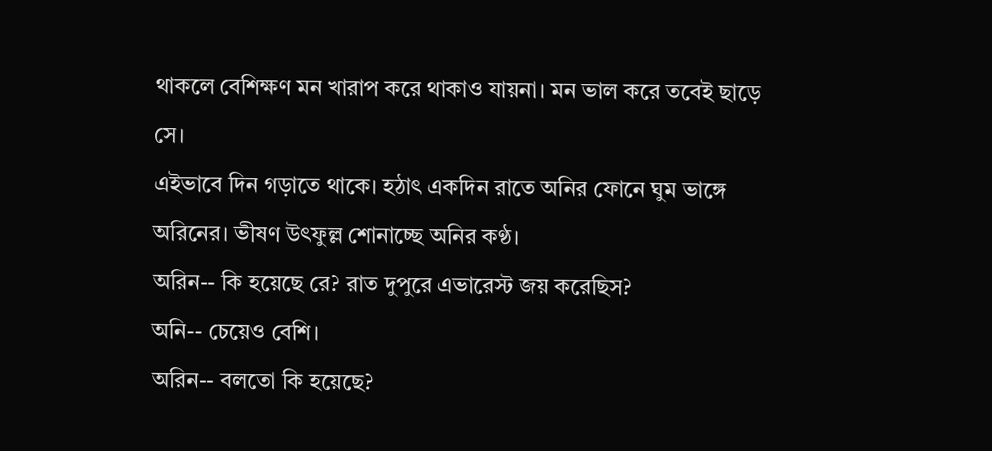থাকলে বেশিক্ষণ মন খারাপ করে থাকাও যায়না। মন ভাল করে তবেই ছাড়ে সে।
এইভাবে দিন গড়াতে থাকে। হঠাৎ একদিন রাতে অনির ফোনে ঘুম ভাঙ্গে অরিনের। ভীষণ উৎফুল্ল শোনাচ্ছে অনির কণ্ঠ।
অরিন-- কি হয়েছে রে? রাত দুপুরে এভারেস্ট জয় করেছিস?
অনি-- চেয়েও বেশি।
অরিন-- বলতো কি হয়েছে?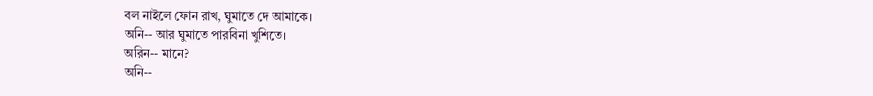বল নাইলে ফোন রাখ, ঘুমাতে দে আমাকে।
অনি-- আর ঘুমাতে পারবিনা খুশিতে।
অরিন-- মানে?
অনি--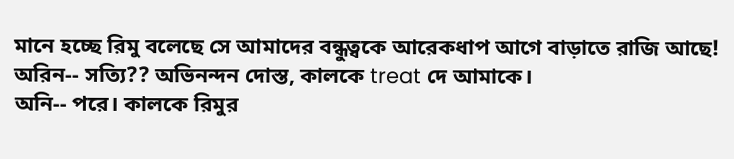মানে হচ্ছে রিমু বলেছে সে আমাদের বন্ধুত্বকে আরেকধাপ আগে বাড়াতে রাজি আছে!
অরিন-- সত্যি?? অভিনন্দন দোস্ত, কালকে treat দে আমাকে।
অনি-- পরে। কালকে রিমুর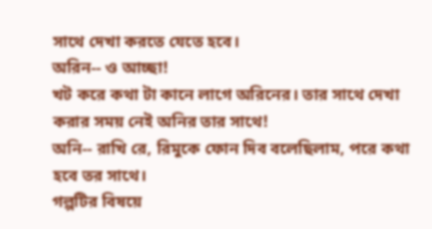সাথে দেখা করতে যেতে হবে।
অরিন-- ও আচ্ছা!
খট করে কথা টা কানে লাগে অরিনের। তার সাথে দেখা করার সময় নেই অনির তার সাথে!
অনি-- রাখি রে, রিমুকে ফোন দিব বলেছিলাম, পরে কথা হবে তর সাথে।
গল্পটির বিষয়ে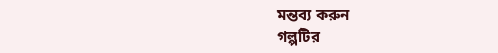মন্তব্য করুন
গল্পটির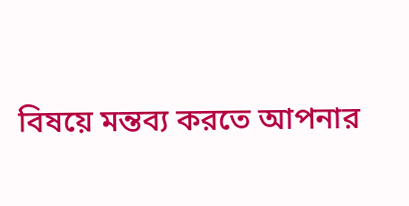বিষয়ে মন্তব্য করতে আপনার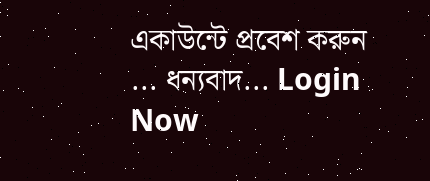একাউন্টে প্রবেশ করুন ... ধন্যবাদ... Login Now